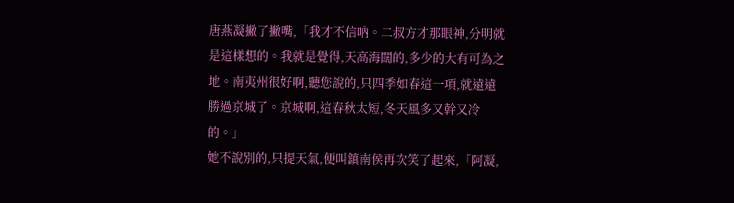唐燕凝撇了撇嘴,「我才不信吶。二叔方才那眼神,分明就是這樣想的。我就是覺得,天高海闊的,多少的大有可為之地。南夷州很好啊,聽您說的,只四季如春這一項,就遠遠勝過京城了。京城啊,這春秋太短,冬天風多又幹又冷的。」
她不說別的,只提天氣,便叫鎮南侯再次笑了起來,「阿凝,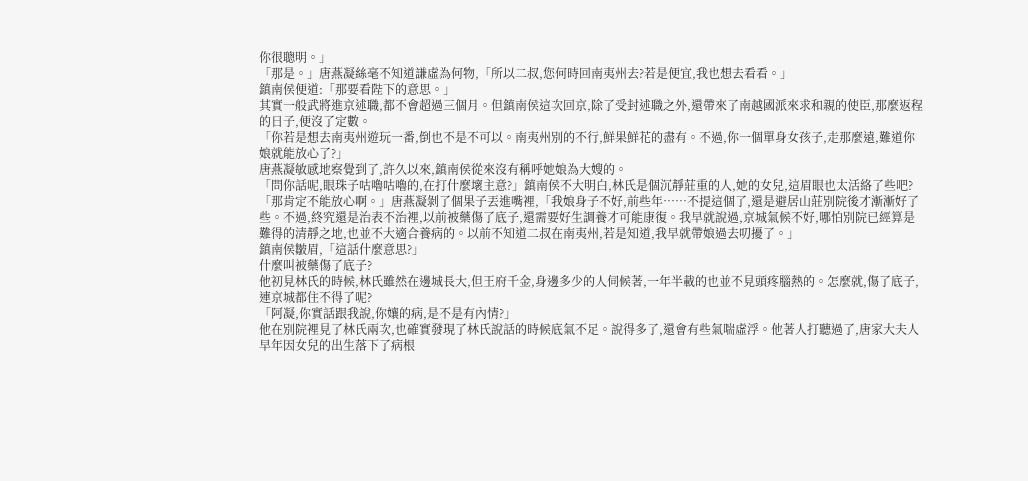你很聰明。」
「那是。」唐燕凝絲毫不知道謙虛為何物,「所以二叔,您何時回南夷州去?若是便宜,我也想去看看。」
鎮南侯便道:「那要看陛下的意思。」
其實一般武將進京述職,都不會超過三個月。但鎮南侯這次回京,除了受封述職之外,還帶來了南越國派來求和親的使臣,那麼返程的日子,便沒了定數。
「你若是想去南夷州遊玩一番,倒也不是不可以。南夷州別的不行,鮮果鮮花的盡有。不過,你一個單身女孩子,走那麼遠,難道你娘就能放心了?」
唐燕凝敏感地察覺到了,許久以來,鎮南侯從來沒有稱呼她娘為大嫂的。
「問你話呢,眼珠子咕嚕咕嚕的,在打什麼壞主意?」鎮南侯不大明白,林氏是個沉靜莊重的人,她的女兒,這眉眼也太活絡了些吧?
「那肯定不能放心啊。」唐燕凝剝了個果子丟進嘴裡,「我娘身子不好,前些年……不提這個了,還是避居山莊別院後才漸漸好了些。不過,終究還是治表不治裡,以前被藥傷了底子,還需要好生調養才可能康復。我早就說過,京城氣候不好,哪怕別院已經算是難得的清靜之地,也並不大適合養病的。以前不知道二叔在南夷州,若是知道,我早就帶娘過去叨擾了。」
鎮南侯皺眉,「這話什麼意思?」
什麼叫被藥傷了底子?
他初見林氏的時候,林氏雖然在邊城長大,但王府千金,身邊多少的人伺候著,一年半載的也並不見頭疼腦熱的。怎麼就,傷了底子,連京城都住不得了呢?
「阿凝,你實話跟我說,你孃的病,是不是有內情?」
他在別院裡見了林氏兩次,也確實發現了林氏說話的時候底氣不足。說得多了,還會有些氣喘虛浮。他著人打聽過了,唐家大夫人早年因女兒的出生落下了病根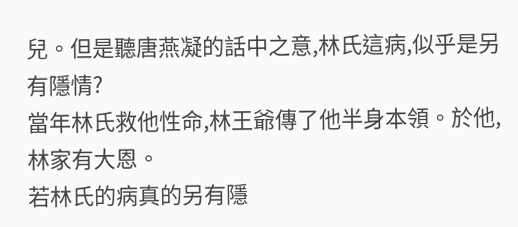兒。但是聽唐燕凝的話中之意,林氏這病,似乎是另有隱情?
當年林氏救他性命,林王爺傳了他半身本領。於他,林家有大恩。
若林氏的病真的另有隱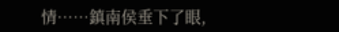情……鎮南侯垂下了眼,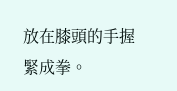放在膝頭的手握緊成拳。